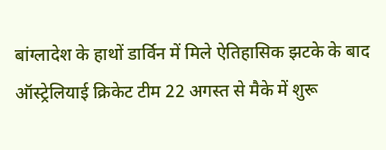बांग्लादेश के हाथों डार्विन में मिले ऐतिहासिक झटके के बाद ऑस्ट्रेलियाई क्रिकेट टीम 22 अगस्त से मैके में शुरू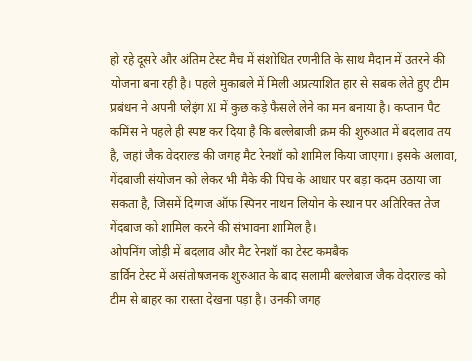हो रहे दूसरे और अंतिम टेस्ट मैच में संशोधित रणनीति के साथ मैदान में उतरने की योजना बना रही है। पहले मुकाबले में मिली अप्रत्याशित हार से सबक लेते हुए टीम प्रबंधन ने अपनी प्लेइंग XI में कुछ कड़े फैसले लेने का मन बनाया है। कप्तान पैट कमिंस ने पहले ही स्पष्ट कर दिया है कि बल्लेबाजी क्रम की शुरुआत में बदलाव तय है, जहां जैक वेदराल्ड की जगह मैट रेनशॉ को शामिल किया जाएगा। इसके अलावा, गेंदबाजी संयोजन को लेकर भी मैके की पिच के आधार पर बड़ा कदम उठाया जा सकता है, जिसमें दिग्गज ऑफ स्पिनर नाथन लियोन के स्थान पर अतिरिक्त तेज गेंदबाज को शामिल करने की संभावना शामिल है।
ओपनिंग जोड़ी में बदलाव और मैट रेनशॉ का टेस्ट कमबैक
डार्विन टेस्ट में असंतोषजनक शुरुआत के बाद सलामी बल्लेबाज जैक वेदराल्ड को टीम से बाहर का रास्ता देखना पड़ा है। उनकी जगह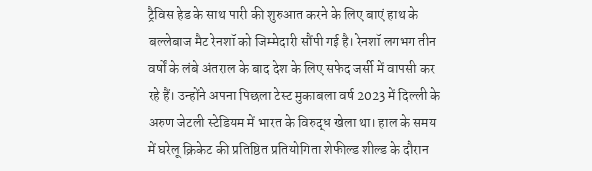ट्रैविस हेड के साथ पारी की शुरुआत करने के लिए बाएं हाथ के बल्लेबाज मैट रेनशॉ को जिम्मेदारी सौंपी गई है। रेनशॉ लगभग तीन वर्षों के लंबे अंतराल के बाद देश के लिए सफेद जर्सी में वापसी कर रहे हैं। उन्होंने अपना पिछला टेस्ट मुकाबला वर्ष 2023 में दिल्ली के अरुण जेटली स्टेडियम में भारत के विरुद्ध खेला था। हाल के समय में घरेलू क्रिकेट की प्रतिष्ठित प्रतियोगिता शेफील्ड शील्ड के दौरान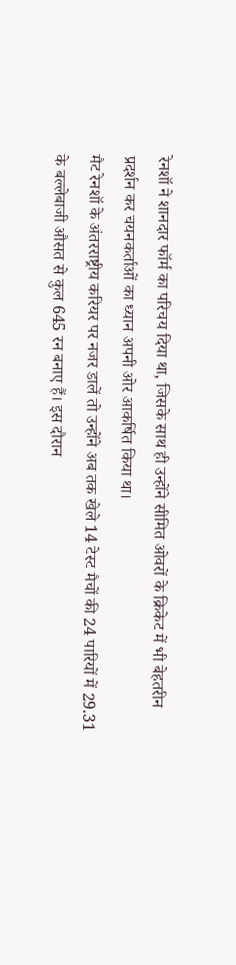रेनशॉ ने शानदार फॉर्म का परिचय दिया था, जिसके साथ ही उन्होंने सीमित ओवरों के क्रिकेट में भी बेहतरीन प्रदर्शन कर चयनकर्ताओं का ध्यान अपनी ओर आकर्षित किया था।
मैट रेनशॉ के अंतरराष्ट्रीय करियर पर नजर डालें तो उन्होंने अब तक खेले 14 टेस्ट मैचों की 24 पारियों में 29.31 के बल्लेबाजी औसत से कुल 645 रन बनाए हैं। इस दौरान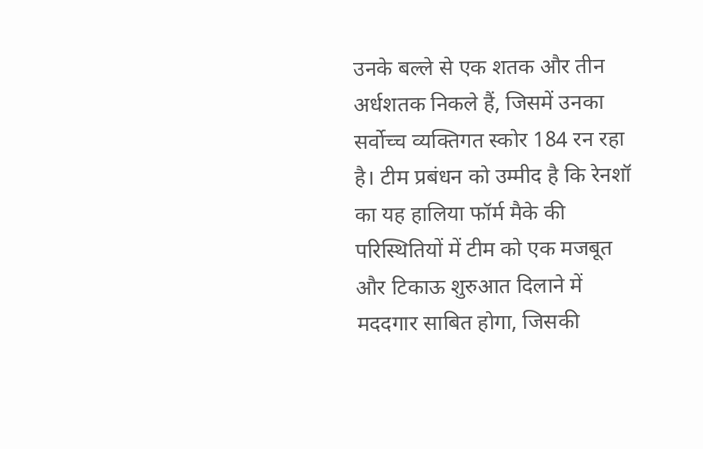उनके बल्ले से एक शतक और तीन अर्धशतक निकले हैं, जिसमें उनका सर्वोच्च व्यक्तिगत स्कोर 184 रन रहा है। टीम प्रबंधन को उम्मीद है कि रेनशॉ का यह हालिया फॉर्म मैके की परिस्थितियों में टीम को एक मजबूत और टिकाऊ शुरुआत दिलाने में मददगार साबित होगा, जिसकी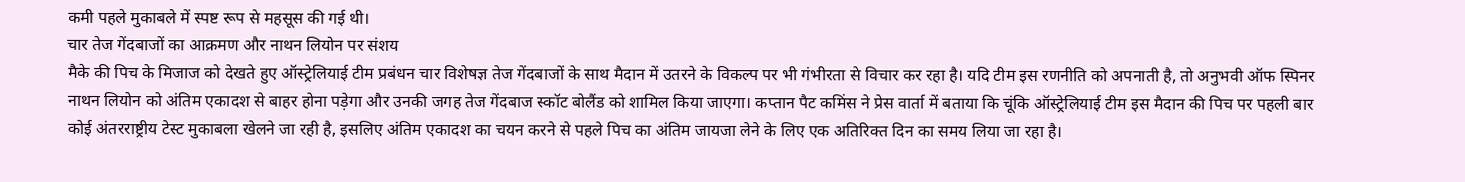कमी पहले मुकाबले में स्पष्ट रूप से महसूस की गई थी।
चार तेज गेंदबाजों का आक्रमण और नाथन लियोन पर संशय
मैके की पिच के मिजाज को देखते हुए ऑस्ट्रेलियाई टीम प्रबंधन चार विशेषज्ञ तेज गेंदबाजों के साथ मैदान में उतरने के विकल्प पर भी गंभीरता से विचार कर रहा है। यदि टीम इस रणनीति को अपनाती है, तो अनुभवी ऑफ स्पिनर नाथन लियोन को अंतिम एकादश से बाहर होना पड़ेगा और उनकी जगह तेज गेंदबाज स्कॉट बोलैंड को शामिल किया जाएगा। कप्तान पैट कमिंस ने प्रेस वार्ता में बताया कि चूंकि ऑस्ट्रेलियाई टीम इस मैदान की पिच पर पहली बार कोई अंतरराष्ट्रीय टेस्ट मुकाबला खेलने जा रही है, इसलिए अंतिम एकादश का चयन करने से पहले पिच का अंतिम जायजा लेने के लिए एक अतिरिक्त दिन का समय लिया जा रहा है।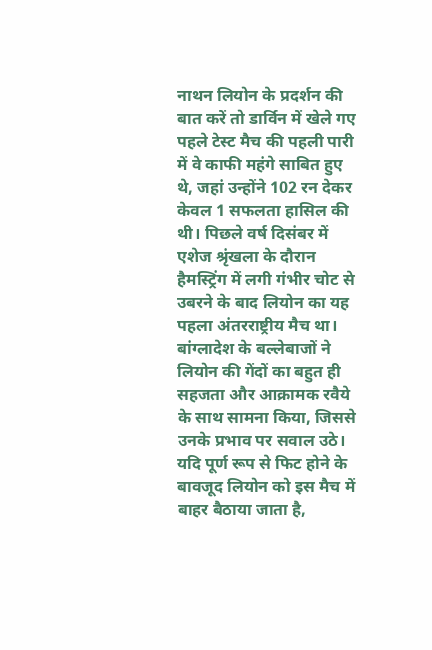नाथन लियोन के प्रदर्शन की बात करें तो डार्विन में खेले गए पहले टेस्ट मैच की पहली पारी में वे काफी महंगे साबित हुए थे, जहां उन्होंने 102 रन देकर केवल 1 सफलता हासिल की थी। पिछले वर्ष दिसंबर में एशेज श्रृंखला के दौरान हैमस्ट्रिंग में लगी गंभीर चोट से उबरने के बाद लियोन का यह पहला अंतरराष्ट्रीय मैच था। बांग्लादेश के बल्लेबाजों ने लियोन की गेंदों का बहुत ही सहजता और आक्रामक रवैये के साथ सामना किया, जिससे उनके प्रभाव पर सवाल उठे। यदि पूर्ण रूप से फिट होने के बावजूद लियोन को इस मैच में बाहर बैठाया जाता है,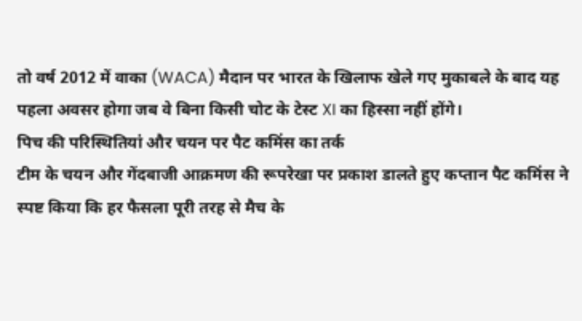तो वर्ष 2012 में वाका (WACA) मैदान पर भारत के खिलाफ खेले गए मुकाबले के बाद यह पहला अवसर होगा जब वे बिना किसी चोट के टेस्ट XI का हिस्सा नहीं होंगे।
पिच की परिस्थितियां और चयन पर पैट कमिंस का तर्क
टीम के चयन और गेंदबाजी आक्रमण की रूपरेखा पर प्रकाश डालते हुए कप्तान पैट कमिंस ने स्पष्ट किया कि हर फैसला पूरी तरह से मैच के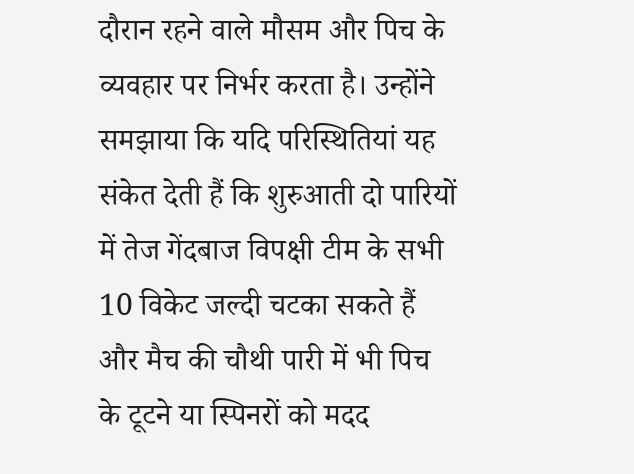दौरान रहने वाले मौसम और पिच के व्यवहार पर निर्भर करता है। उन्होंने समझाया कि यदि परिस्थितियां यह संकेत देती हैं कि शुरुआती दो पारियों में तेज गेंदबाज विपक्षी टीम के सभी 10 विकेट जल्दी चटका सकते हैं और मैच की चौथी पारी में भी पिच के टूटने या स्पिनरों को मदद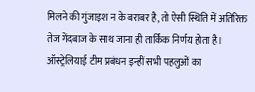मिलने की गुंजाइश न के बराबर है, तो ऐसी स्थिति में अतिरिक्त तेज गेंदबाज के साथ जाना ही तार्किक निर्णय होता है। ऑस्ट्रेलियाई टीम प्रबंधन इन्हीं सभी पहलुओं का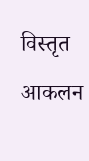विस्तृत आकलन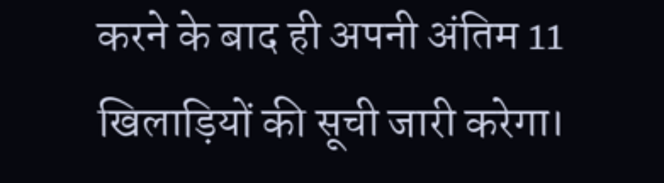करने के बाद ही अपनी अंतिम 11 खिलाड़ियों की सूची जारी करेगा।